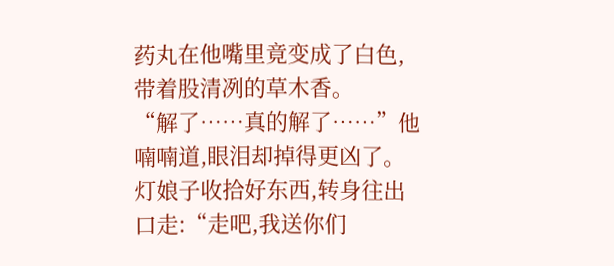药丸在他嘴里竟变成了白色,带着股清冽的草木香。
“解了……真的解了……”他喃喃道,眼泪却掉得更凶了。
灯娘子收拾好东西,转身往出口走:“走吧,我送你们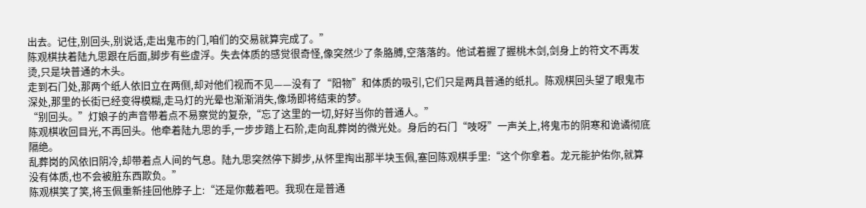出去。记住,别回头,别说话,走出鬼市的门,咱们的交易就算完成了。”
陈观棋扶着陆九思跟在后面,脚步有些虚浮。失去体质的感觉很奇怪,像突然少了条胳膊,空落落的。他试着握了握桃木剑,剑身上的符文不再发烫,只是块普通的木头。
走到石门处,那两个纸人依旧立在两侧,却对他们视而不见——没有了“阳物”和体质的吸引,它们只是两具普通的纸扎。陈观棋回头望了眼鬼市深处,那里的长街已经变得模糊,走马灯的光晕也渐渐消失,像场即将结束的梦。
“别回头。”灯娘子的声音带着点不易察觉的复杂,“忘了这里的一切,好好当你的普通人。”
陈观棋收回目光,不再回头。他牵着陆九思的手,一步步踏上石阶,走向乱葬岗的微光处。身后的石门“吱呀”一声关上,将鬼市的阴寒和诡谲彻底隔绝。
乱葬岗的风依旧阴冷,却带着点人间的气息。陆九思突然停下脚步,从怀里掏出那半块玉佩,塞回陈观棋手里:“这个你拿着。龙元能护佑你,就算没有体质,也不会被脏东西欺负。”
陈观棋笑了笑,将玉佩重新挂回他脖子上:“还是你戴着吧。我现在是普通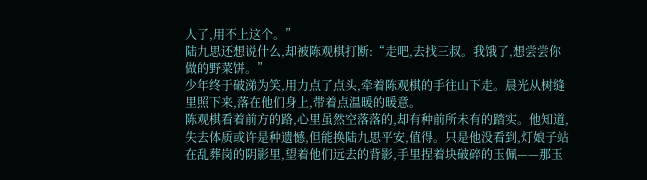人了,用不上这个。”
陆九思还想说什么,却被陈观棋打断:“走吧,去找三叔。我饿了,想尝尝你做的野菜饼。”
少年终于破涕为笑,用力点了点头,牵着陈观棋的手往山下走。晨光从树缝里照下来,落在他们身上,带着点温暖的暖意。
陈观棋看着前方的路,心里虽然空落落的,却有种前所未有的踏实。他知道,失去体质或许是种遗憾,但能换陆九思平安,值得。只是他没看到,灯娘子站在乱葬岗的阴影里,望着他们远去的背影,手里捏着块破碎的玉佩——那玉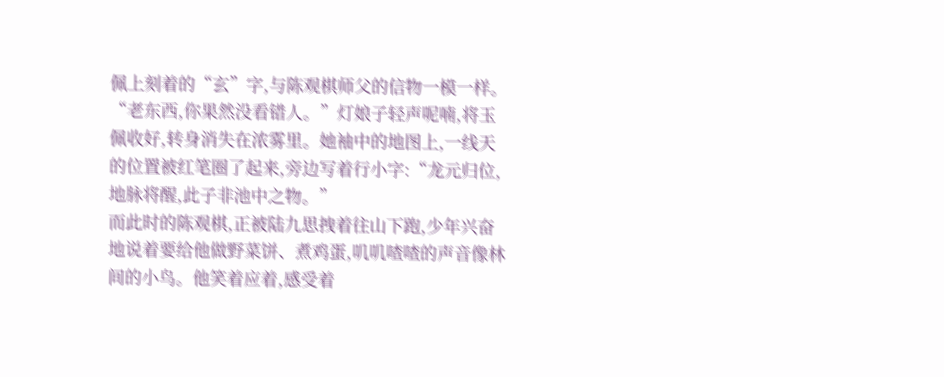佩上刻着的“玄”字,与陈观棋师父的信物一模一样。
“老东西,你果然没看错人。”灯娘子轻声呢喃,将玉佩收好,转身消失在浓雾里。她袖中的地图上,一线天的位置被红笔圈了起来,旁边写着行小字:“龙元归位,地脉将醒,此子非池中之物。”
而此时的陈观棋,正被陆九思拽着往山下跑,少年兴奋地说着要给他做野菜饼、煮鸡蛋,叽叽喳喳的声音像林间的小鸟。他笑着应着,感受着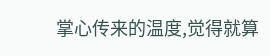掌心传来的温度,觉得就算